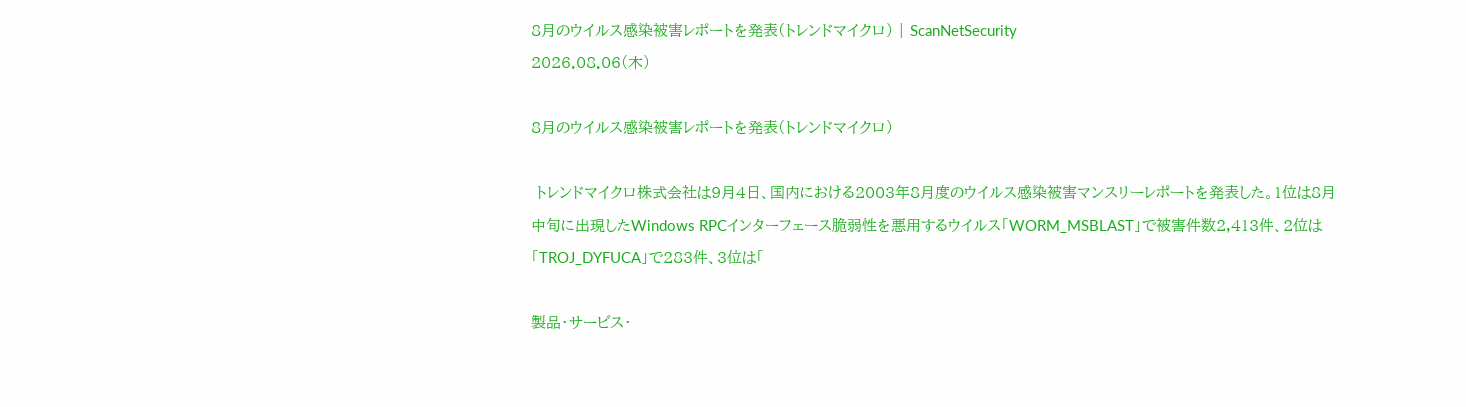8月のウイルス感染被害レポートを発表(トレンドマイクロ) | ScanNetSecurity
2026.08.06(木)

8月のウイルス感染被害レポートを発表(トレンドマイクロ)

 トレンドマイクロ株式会社は9月4日、国内における2003年8月度のウイルス感染被害マンスリーレポートを発表した。1位は8月中旬に出現したWindows RPCインターフェース脆弱性を悪用するウイルス「WORM_MSBLAST」で被害件数2,413件、2位は「TROJ_DYFUCA」で283件、3位は「

製品・サービス・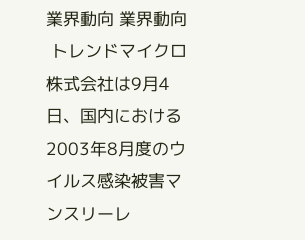業界動向 業界動向
 トレンドマイクロ株式会社は9月4日、国内における2003年8月度のウイルス感染被害マンスリーレ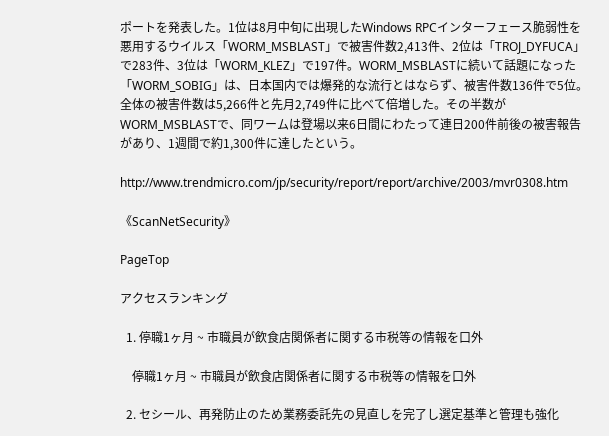ポートを発表した。1位は8月中旬に出現したWindows RPCインターフェース脆弱性を悪用するウイルス「WORM_MSBLAST」で被害件数2,413件、2位は「TROJ_DYFUCA」で283件、3位は「WORM_KLEZ」で197件。WORM_MSBLASTに続いて話題になった「WORM_SOBIG」は、日本国内では爆発的な流行とはならず、被害件数136件で5位。全体の被害件数は5,266件と先月2,749件に比べて倍増した。その半数がWORM_MSBLASTで、同ワームは登場以来6日間にわたって連日200件前後の被害報告があり、1週間で約1,300件に達したという。

http://www.trendmicro.com/jp/security/report/report/archive/2003/mvr0308.htm

《ScanNetSecurity》

PageTop

アクセスランキング

  1. 停職1ヶ月 ~ 市職員が飲食店関係者に関する市税等の情報を口外

    停職1ヶ月 ~ 市職員が飲食店関係者に関する市税等の情報を口外

  2. セシール、再発防止のため業務委託先の見直しを完了し選定基準と管理も強化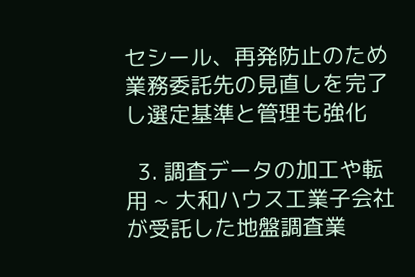セシール、再発防止のため業務委託先の見直しを完了し選定基準と管理も強化

  3. 調査データの加工や転用 ~ 大和ハウス工業子会社が受託した地盤調査業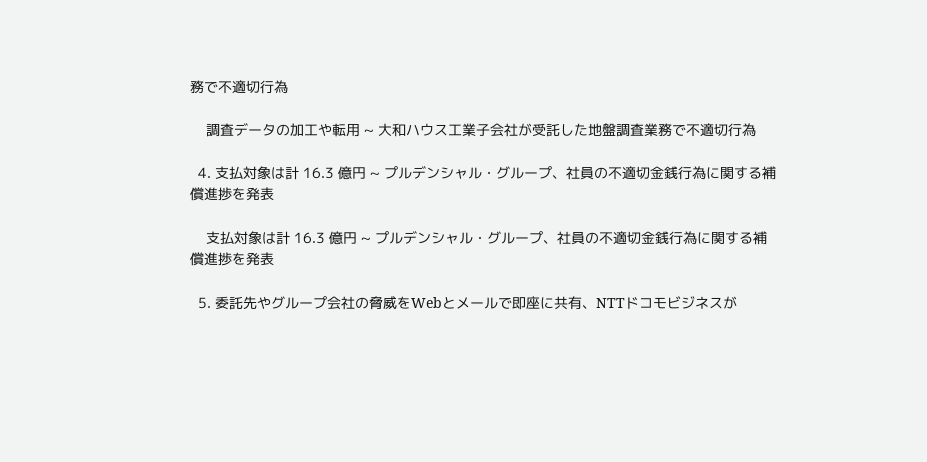務で不適切行為

    調査データの加工や転用 ~ 大和ハウス工業子会社が受託した地盤調査業務で不適切行為

  4. 支払対象は計 16.3 億円 ~ プルデンシャル・グループ、社員の不適切金銭行為に関する補償進捗を発表

    支払対象は計 16.3 億円 ~ プルデンシャル・グループ、社員の不適切金銭行為に関する補償進捗を発表

  5. 委託先やグループ会社の脅威をWebとメールで即座に共有、NTTドコモビジネスが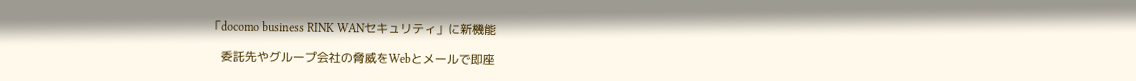「docomo business RINK WANセキュリティ」に新機能

    委託先やグループ会社の脅威をWebとメールで即座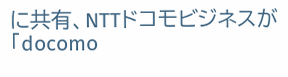に共有、NTTドコモビジネスが「docomo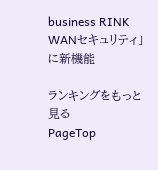business RINK WANセキュリティ」に新機能

ランキングをもっと見る
PageTop